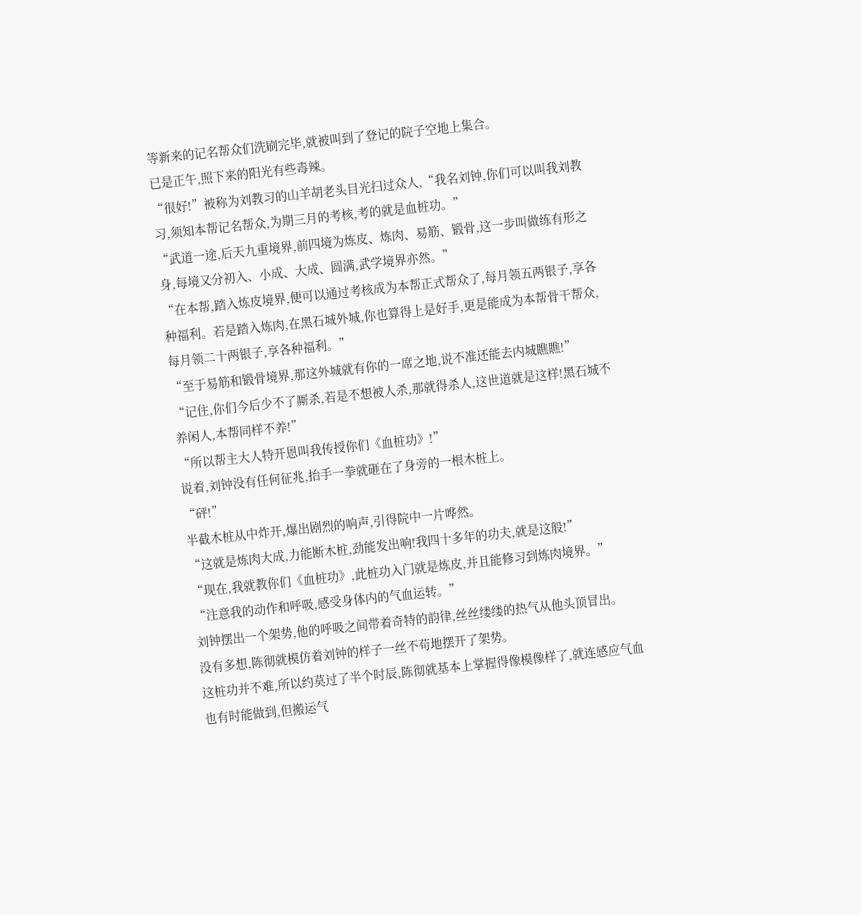等新来的记名帮众们洗刷完毕,就被叫到了登记的院子空地上集合。
已是正午,照下来的阳光有些毒辣。
“很好!”被称为刘教习的山羊胡老头目光扫过众人,“我名刘钟,你们可以叫我刘教习,须知本帮记名帮众,为期三月的考核,考的就是血桩功。”
“武道一途,后天九重境界,前四境为炼皮、炼肉、易筋、锻骨,这一步叫做练有形之身,每境又分初入、小成、大成、圆满,武学境界亦然。”
“在本帮,踏入炼皮境界,便可以通过考核成为本帮正式帮众了,每月领五两银子,享各种福利。若是踏入炼肉,在黑石城外城,你也算得上是好手,更是能成为本帮骨干帮众,每月领二十两银子,享各种福利。”
“至于易筋和锻骨境界,那这外城就有你的一席之地,说不准还能去内城瞧瞧!”
“记住,你们今后少不了厮杀,若是不想被人杀,那就得杀人,这世道就是这样!黑石城不养闲人,本帮同样不养!”
“所以帮主大人特开恩叫我传授你们《血桩功》!”
说着,刘钟没有任何征兆,抬手一拳就砸在了身旁的一根木桩上。
“砰!”
半截木桩从中炸开,爆出剧烈的响声,引得院中一片哗然。
“这就是炼肉大成,力能断木桩,劲能发出响!我四十多年的功夫,就是这般!”
“现在,我就教你们《血桩功》,此桩功入门就是炼皮,并且能修习到炼肉境界。”
“注意我的动作和呼吸,感受身体内的气血运转。”
刘钟摆出一个架势,他的呼吸之间带着奇特的韵律,丝丝缕缕的热气从他头顶冒出。
没有多想,陈彻就模仿着刘钟的样子一丝不苟地摆开了架势。
这桩功并不难,所以约莫过了半个时辰,陈彻就基本上掌握得像模像样了,就连感应气血也有时能做到,但搬运气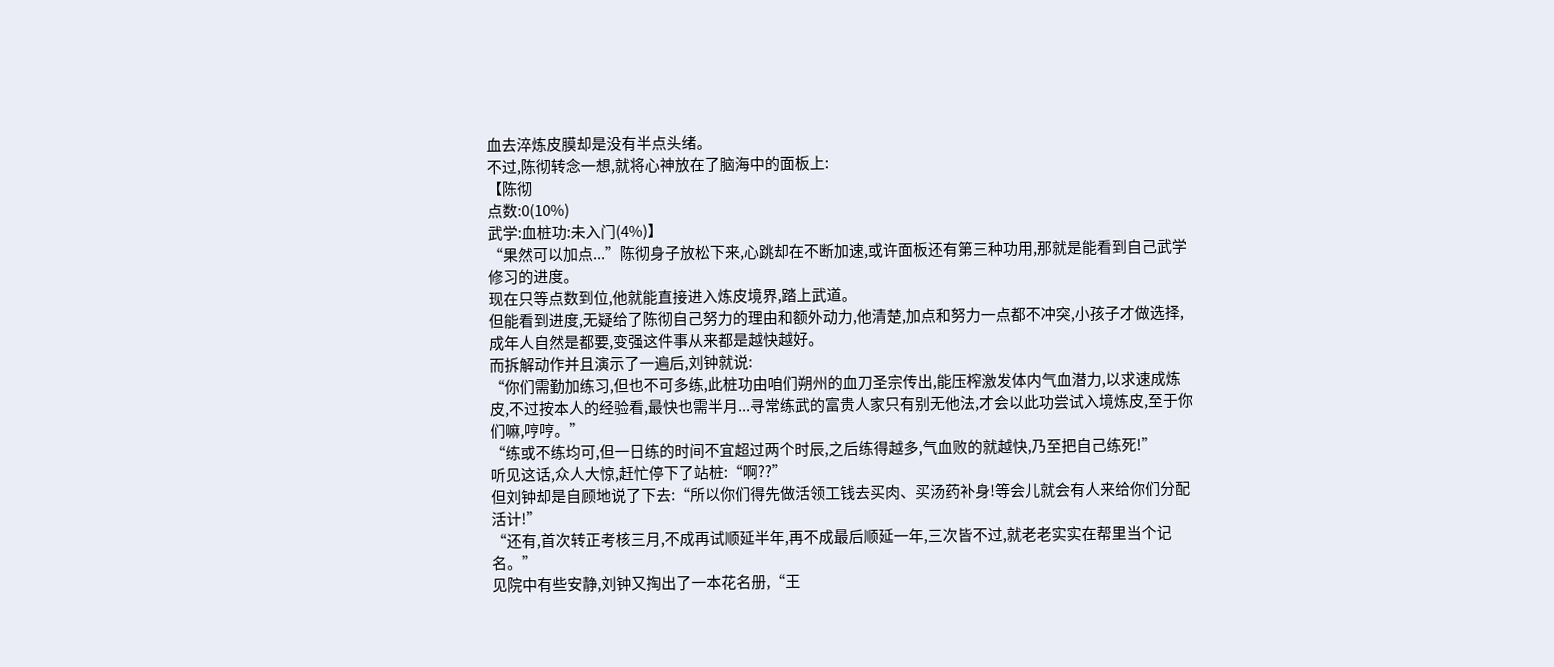血去淬炼皮膜却是没有半点头绪。
不过,陈彻转念一想,就将心神放在了脑海中的面板上:
【陈彻
点数:0(10%)
武学:血桩功:未入门(4%)】
“果然可以加点...”陈彻身子放松下来,心跳却在不断加速,或许面板还有第三种功用,那就是能看到自己武学修习的进度。
现在只等点数到位,他就能直接进入炼皮境界,踏上武道。
但能看到进度,无疑给了陈彻自己努力的理由和额外动力,他清楚,加点和努力一点都不冲突,小孩子才做选择,成年人自然是都要,变强这件事从来都是越快越好。
而拆解动作并且演示了一遍后,刘钟就说:
“你们需勤加练习,但也不可多练,此桩功由咱们朔州的血刀圣宗传出,能压榨激发体内气血潜力,以求速成炼皮,不过按本人的经验看,最快也需半月...寻常练武的富贵人家只有别无他法,才会以此功尝试入境炼皮,至于你们嘛,哼哼。”
“练或不练均可,但一日练的时间不宜超过两个时辰,之后练得越多,气血败的就越快,乃至把自己练死!”
听见这话,众人大惊,赶忙停下了站桩:“啊??”
但刘钟却是自顾地说了下去:“所以你们得先做活领工钱去买肉、买汤药补身!等会儿就会有人来给你们分配活计!”
“还有,首次转正考核三月,不成再试顺延半年,再不成最后顺延一年,三次皆不过,就老老实实在帮里当个记名。”
见院中有些安静,刘钟又掏出了一本花名册,“王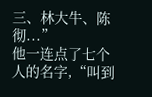三、林大牛、陈彻...”
他一连点了七个人的名字,“叫到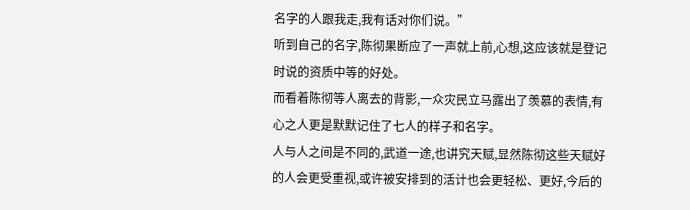名字的人跟我走,我有话对你们说。”
听到自己的名字,陈彻果断应了一声就上前,心想,这应该就是登记时说的资质中等的好处。
而看着陈彻等人离去的背影,一众灾民立马露出了羡慕的表情,有心之人更是默默记住了七人的样子和名字。
人与人之间是不同的,武道一途,也讲究天赋,显然陈彻这些天赋好的人会更受重视,或许被安排到的活计也会更轻松、更好,今后的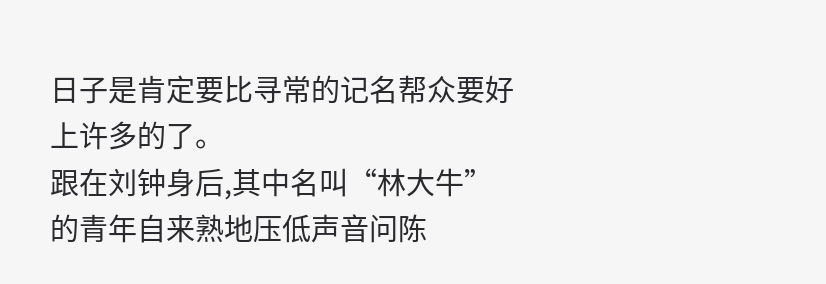日子是肯定要比寻常的记名帮众要好上许多的了。
跟在刘钟身后,其中名叫“林大牛”的青年自来熟地压低声音问陈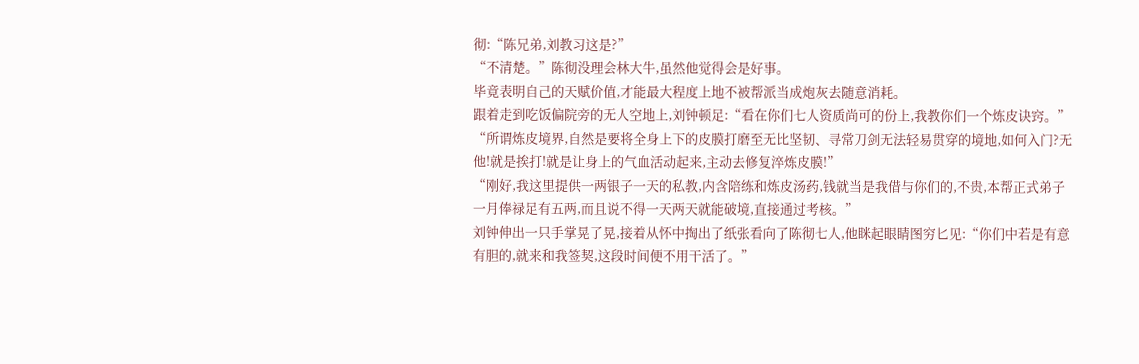彻:“陈兄弟,刘教习这是?”
“不清楚。”陈彻没理会林大牛,虽然他觉得会是好事。
毕竟表明自己的天赋价值,才能最大程度上地不被帮派当成炮灰去随意消耗。
跟着走到吃饭偏院旁的无人空地上,刘钟顿足:“看在你们七人资质尚可的份上,我教你们一个炼皮诀窍。”
“所谓炼皮境界,自然是要将全身上下的皮膜打磨至无比坚韧、寻常刀剑无法轻易贯穿的境地,如何入门?无他!就是挨打!就是让身上的气血活动起来,主动去修复淬炼皮膜!”
“刚好,我这里提供一两银子一天的私教,内含陪练和炼皮汤药,钱就当是我借与你们的,不贵,本帮正式弟子一月俸禄足有五两,而且说不得一天两天就能破境,直接通过考核。”
刘钟伸出一只手掌晃了晃,接着从怀中掏出了纸张看向了陈彻七人,他眯起眼睛图穷匕见:“你们中若是有意有胆的,就来和我签契,这段时间便不用干活了。”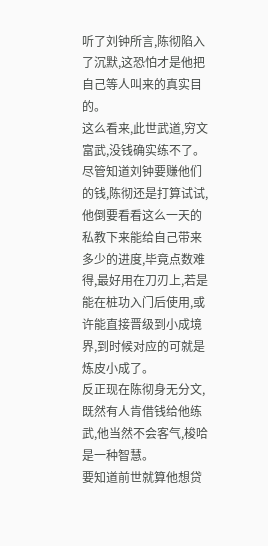听了刘钟所言,陈彻陷入了沉默,这恐怕才是他把自己等人叫来的真实目的。
这么看来,此世武道,穷文富武,没钱确实练不了。
尽管知道刘钟要赚他们的钱,陈彻还是打算试试,他倒要看看这么一天的私教下来能给自己带来多少的进度,毕竟点数难得,最好用在刀刃上,若是能在桩功入门后使用,或许能直接晋级到小成境界,到时候对应的可就是炼皮小成了。
反正现在陈彻身无分文,既然有人肯借钱给他练武,他当然不会客气,梭哈是一种智慧。
要知道前世就算他想贷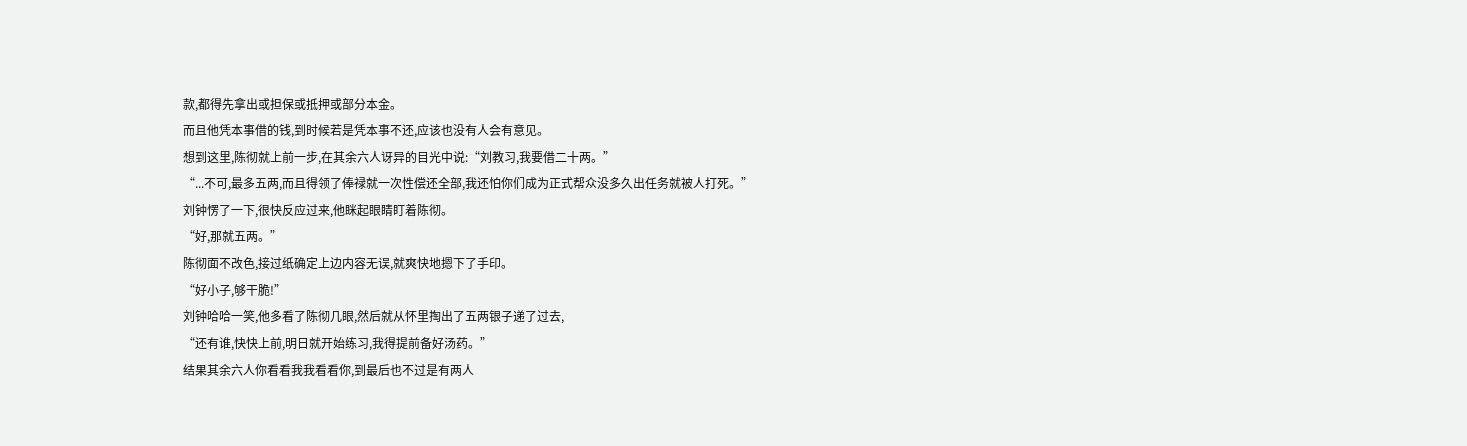款,都得先拿出或担保或抵押或部分本金。
而且他凭本事借的钱,到时候若是凭本事不还,应该也没有人会有意见。
想到这里,陈彻就上前一步,在其余六人讶异的目光中说:“刘教习,我要借二十两。”
“...不可,最多五两,而且得领了俸禄就一次性偿还全部,我还怕你们成为正式帮众没多久出任务就被人打死。”
刘钟愣了一下,很快反应过来,他眯起眼睛盯着陈彻。
“好,那就五两。”
陈彻面不改色,接过纸确定上边内容无误,就爽快地摁下了手印。
“好小子,够干脆!”
刘钟哈哈一笑,他多看了陈彻几眼,然后就从怀里掏出了五两银子递了过去,
“还有谁,快快上前,明日就开始练习,我得提前备好汤药。”
结果其余六人你看看我我看看你,到最后也不过是有两人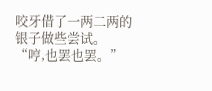咬牙借了一两二两的银子做些尝试。
“哼,也罢也罢。”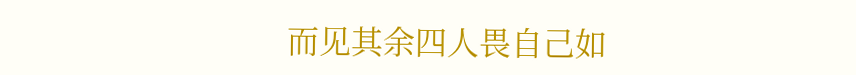而见其余四人畏自己如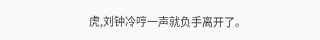虎,刘钟冷哼一声就负手离开了。